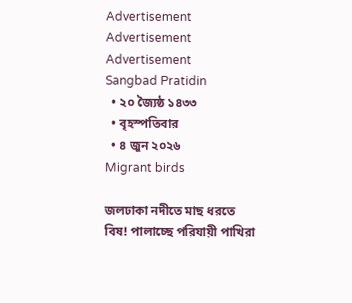Advertisement
Advertisement
Advertisement
Sangbad Pratidin
  • ২০ জ্যৈষ্ঠ ১৪৩৩
  • বৃহস্পতিবার
  • ৪ জুন ২০২৬
Migrant birds

জলঢাকা নদীতে মাছ ধরতে বিষ! পালাচ্ছে পরিযায়ী পাখিরা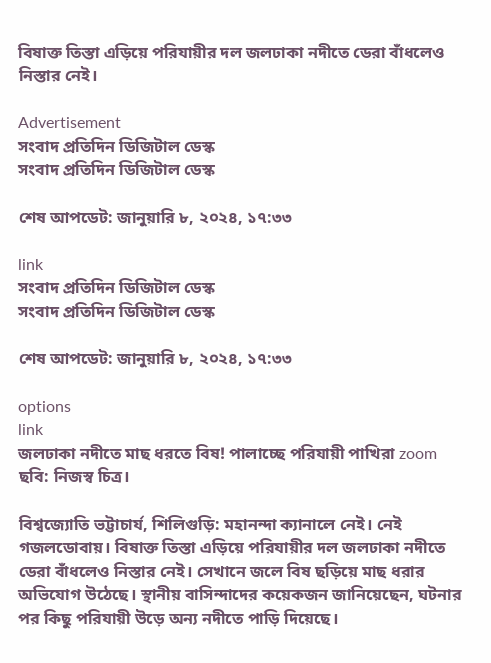বিষাক্ত তিস্তা এড়িয়ে পরিযায়ীর দল জলঢাকা নদীতে ডেরা বাঁধলেও নিস্তার নেই।

Advertisement
সংবাদ প্রতিদিন ডিজিটাল ডেস্ক
সংবাদ প্রতিদিন ডিজিটাল ডেস্ক

শেষ আপডেট: জানুয়ারি ৮, ২০২৪, ১৭:৩৩

link
সংবাদ প্রতিদিন ডিজিটাল ডেস্ক
সংবাদ প্রতিদিন ডিজিটাল ডেস্ক

শেষ আপডেট: জানুয়ারি ৮, ২০২৪, ১৭:৩৩

options
link
জলঢাকা নদীতে মাছ ধরতে বিষ! পালাচ্ছে পরিযায়ী পাখিরা zoom
ছবি: নিজস্ব চিত্র।

বিশ্বজ্যোতি ভট্টাচার্য, শিলিগুড়ি: মহানন্দা ক্যানালে নেই। নেই গজলডোবায়। বিষাক্ত তিস্তা এড়িয়ে পরিযায়ীর দল জলঢাকা নদীতে ডেরা বাঁধলেও নিস্তার নেই। সেখানে জলে বিষ ছড়িয়ে মাছ ধরার অভিযোগ উঠেছে। স্থানীয় বাসিন্দাদের কয়েকজন জানিয়েছেন, ঘটনার পর কিছু পরিযায়ী উড়ে অন্য নদীতে পাড়ি দিয়েছে।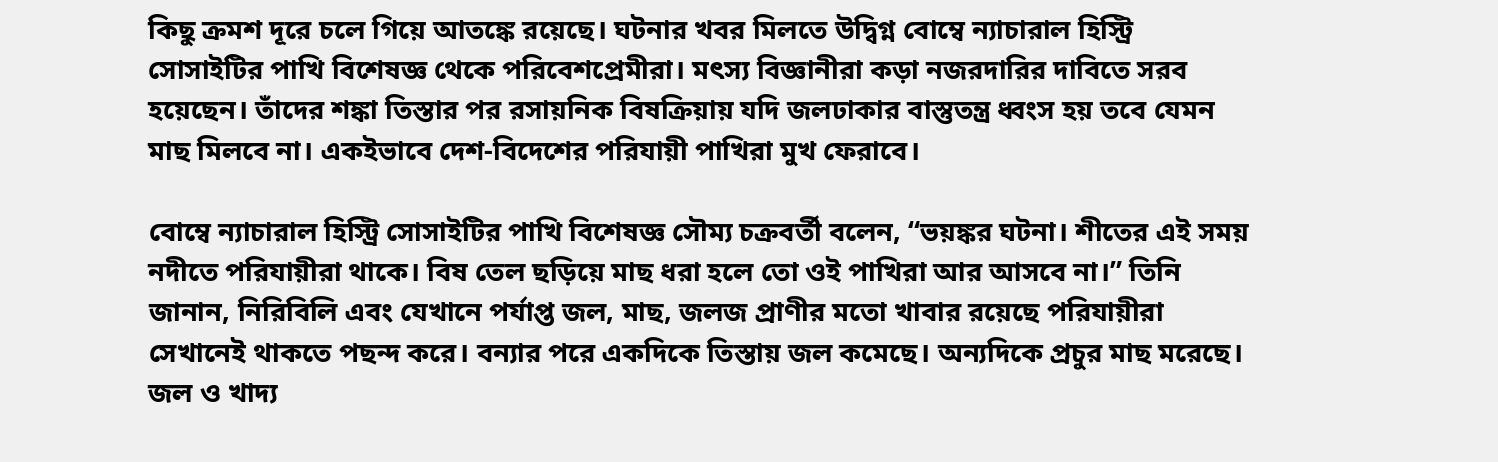কিছু ক্রমশ দূরে চলে গিয়ে আতঙ্কে রয়েছে। ঘটনার খবর মিলতে উদ্বিগ্ন বোম্বে ন্যাচারাল হিস্ট্রি সোসাইটির পাখি বিশেষজ্ঞ থেকে পরিবেশপ্রেমীরা। মৎস্য বিজ্ঞানীরা কড়া নজরদারির দাবিতে সরব হয়েছেন। তাঁদের শঙ্কা তিস্তার পর রসায়নিক বিষক্রিয়ায় যদি জলঢাকার বাস্তুতন্ত্র ধ্বংস হয় তবে যেমন মাছ মিলবে না। একইভাবে দেশ-বিদেশের পরিযায়ী পাখিরা মুখ ফেরাবে।

বোম্বে ন্যাচারাল হিস্ট্রি সোসাইটির পাখি বিশেষজ্ঞ সৌম্য চক্রবর্তী বলেন, “ভয়ঙ্কর ঘটনা। শীতের এই সময় নদীতে পরিযায়ীরা থাকে। বিষ তেল ছড়িয়ে মাছ ধরা হলে তো ওই পাখিরা আর আসবে না।” তিনি জানান, নিরিবিলি এবং যেখানে পর্যাপ্ত জল, মাছ, জলজ প্রাণীর মতো খাবার রয়েছে পরিযায়ীরা সেখানেই থাকতে পছন্দ করে। বন্যার পরে একদিকে তিস্তায় জল কমেছে। অন্যদিকে প্রচুর মাছ মরেছে। জল ও খাদ্য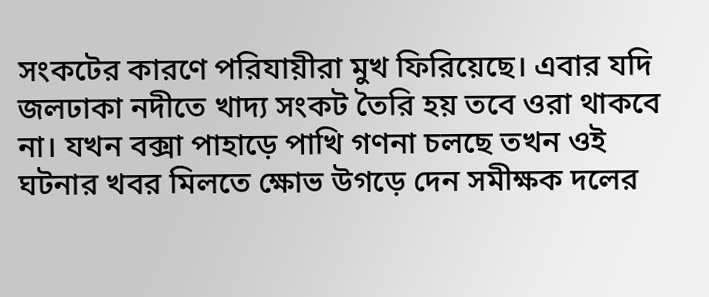সংকটের কারণে পরিযায়ীরা মুখ ফিরিয়েছে। এবার যদি জলঢাকা নদীতে খাদ্য সংকট তৈরি হয় তবে ওরা থাকবে না। যখন বক্সা পাহাড়ে পাখি গণনা চলছে তখন ওই ঘটনার খবর মিলতে ক্ষোভ উগড়ে দেন সমীক্ষক দলের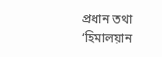প্রধান তথা ‘হিমালয়ান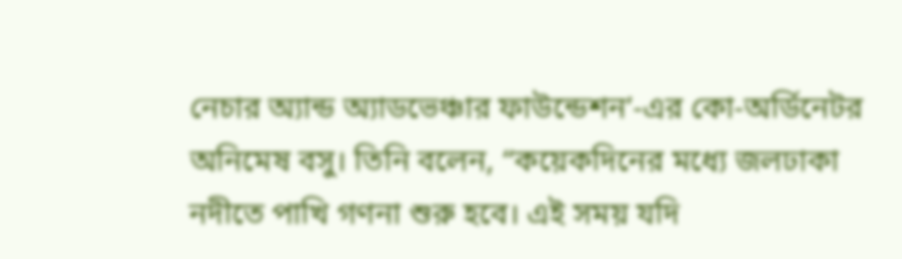নেচার অ্যান্ড অ্যাডভেঞ্চার ফাউন্ডেশন’-এর কো-অর্ডিনেটর অনিমেষ বসু। তিনি বলেন, “কয়েকদিনের মধ্যে জলঢাকা নদীতে পাখি গণনা শুরু হবে। এই সময় যদি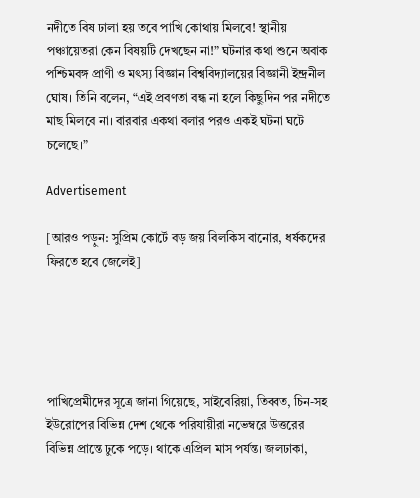নদীতে বিষ ঢালা হয় তবে পাখি কোথায় মিলবে! স্থানীয় পঞ্চায়েতরা কেন বিষয়টি দেখছেন না!” ঘটনার কথা শুনে অবাক পশ্চিমবঙ্গ প্রাণী ও মৎস্য বিজ্ঞান বিশ্ববিদ্যালয়ের বিজ্ঞানী ইন্দ্রনীল ঘোষ। তিনি বলেন, “এই প্রবণতা বন্ধ না হলে কিছুদিন পর নদীতে মাছ মিলবে না। বারবার একথা বলার পরও একই ঘটনা ঘটে চলেছে।”

Advertisement

[আরও পড়ুন: সুপ্রিম কোর্টে বড় জয় বিলকিস বানোর, ধর্ষকদের ফিরতে হবে জেলেই]





পাখিপ্রেমীদের সূত্রে জানা গিয়েছে, সাইবেরিয়া, তিব্বত, চিন-সহ ইউরোপের বিভিন্ন দেশ থেকে পরিযায়ীরা নভেম্বরে উত্তরের বিভিন্ন প্রান্তে ঢুকে পড়ে। থাকে এপ্রিল মাস পর্যন্ত। জলঢাকা,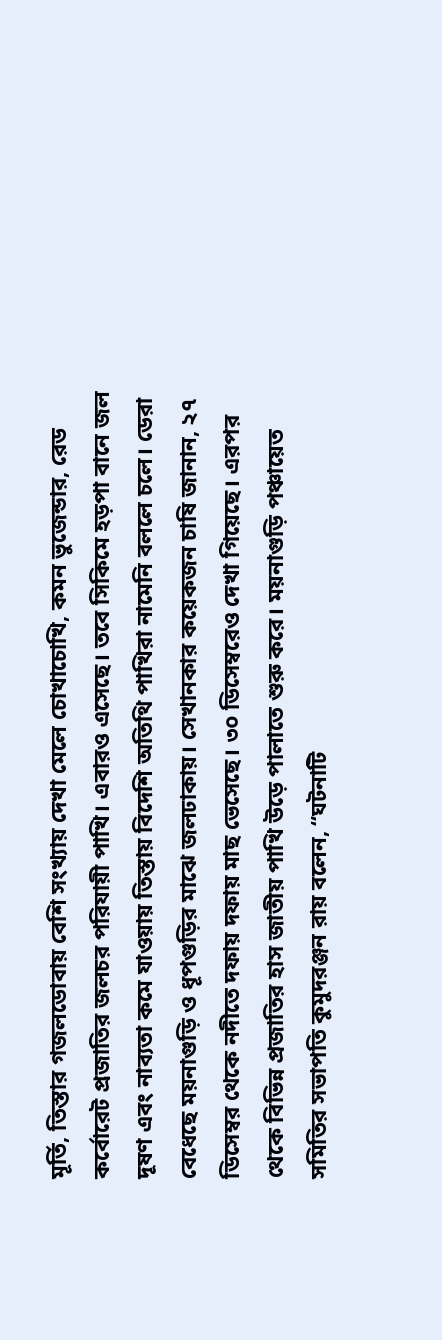মূর্তি, তিস্তার গজলডোবায় বেশি সংখ্যায় দেখা মেলে চোখাচোখি, কমন ভুজেন্ডার, রেড কর্বোরেট প্রজাতির জলচর পরিযায়ী পাখি। এবারও এসেছে। তবে সিকিমে হড়পা বানে জল দূষণ এবং নাব্যতা কমে যাওয়ায় তিস্তায় বিদেশি অতিথি পাখিরা নামেনি বললে চলে। ডেরা বেধেছে ময়নাগুড়ি ও ধূপগুড়ির মাঝে জলঢাকায়। সেখানকার কয়েকজন চাষি জানান, ২৭ ডিসেম্বর থেকে নদীতে দফায় দফায় মাছ ভেসেছে। ৩০ ডিসেম্বরেও দেখা গিয়েছে। এরপর থেকে বিভিন্ন প্রজাতির হাস জাতীয় পাখি উড়ে পালাতে শুরু করে। ময়নাগুড়ি পঞ্চায়েত সমিতির সভাপতি কুমুদরঞ্জন রায় বলেন, “ঘটনাটি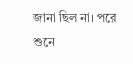জানা ছিল না। পরে শুনে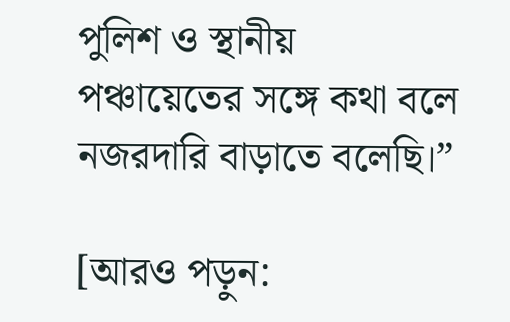পুলিশ ও স্থানীয় পঞ্চায়েতের সঙ্গে কথা বলে নজরদারি বাড়াতে বলেছি।”

[আরও পড়ুন: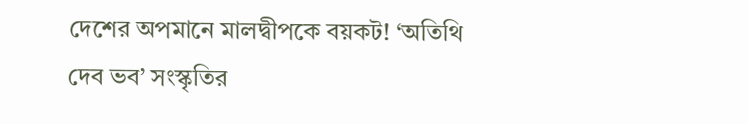দেশের অপমানে মালদ্বীপকে বয়কট! ‘অতিথি দেব ভব’ সংস্কৃতির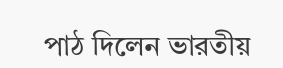পাঠ দিলেন ভারতীয়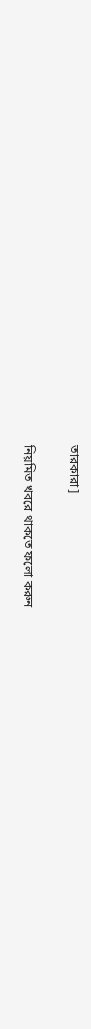তারকারা]

নিয়মিত খবরে থাকতে ফলো করুন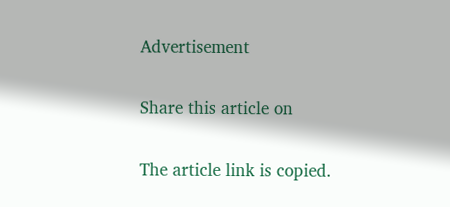Advertisement

Share this article on

The article link is copied.